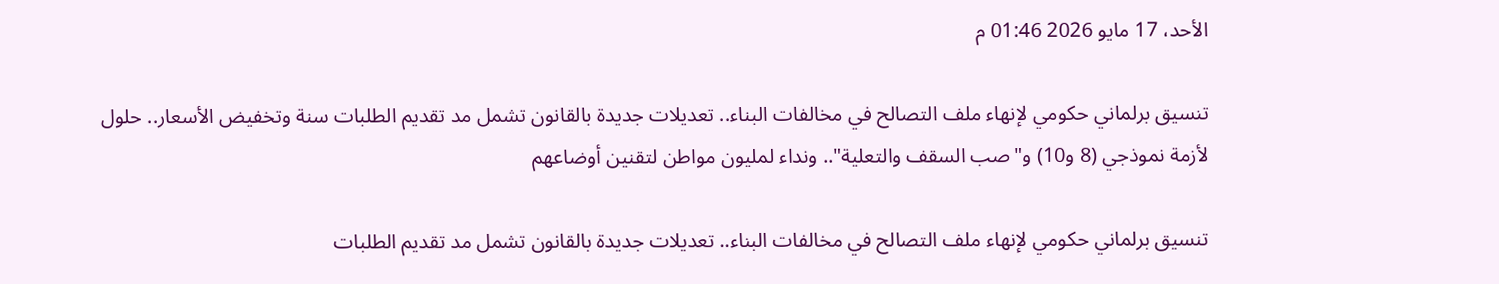الأحد، 17 مايو 2026 01:46 م

تنسيق برلماني حكومي لإنهاء ملف التصالح في مخالفات البناء.. تعديلات جديدة بالقانون تشمل مد تقديم الطلبات سنة وتخفيض الأسعار.. حلول لأزمة نموذجي (8 و10) و"صب السقف والتعلية".. ونداء لمليون مواطن لتقنين أوضاعهم

تنسيق برلماني حكومي لإنهاء ملف التصالح في مخالفات البناء.. تعديلات جديدة بالقانون تشمل مد تقديم الطلبات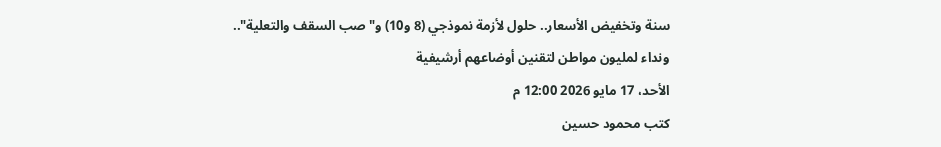سنة وتخفيض الأسعار.. حلول لأزمة نموذجي (8 و10) و"صب السقف والتعلية".. ونداء لمليون مواطن لتقنين أوضاعهم أرشيفية
الأحد، 17 مايو 2026 12:00 م
كتب محمود حسين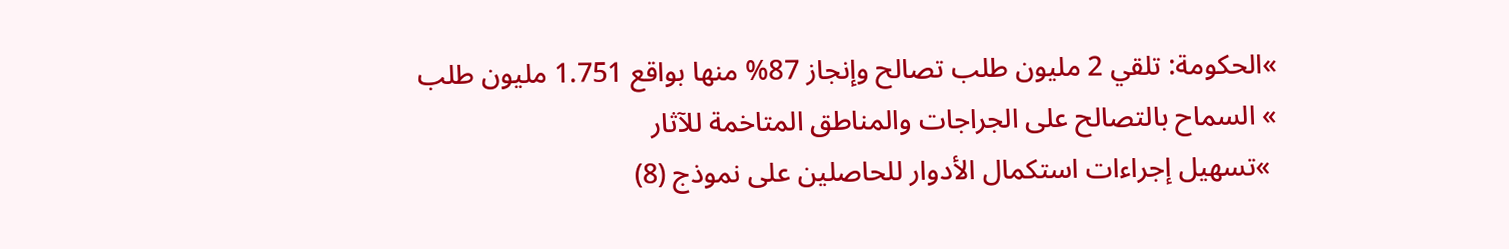»الحكومة: تلقي 2 مليون طلب تصالح وإنجاز 87% منها بواقع 1.751 مليون طلب
» السماح بالتصالح على الجراجات والمناطق المتاخمة للآثار
 »تسهيل إجراءات استكمال الأدوار للحاصلين على نموذج (8)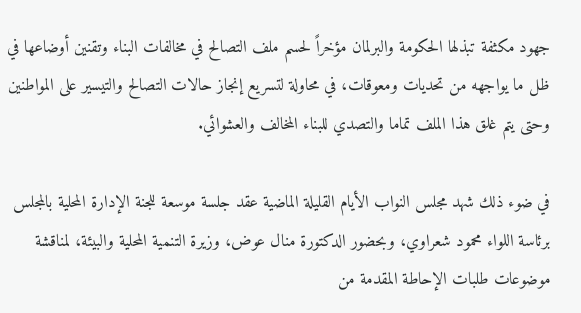جهود مكثفة تبذلها الحكومة والبرلمان مؤخراً لحسم ملف التصالح في مخالفات البناء وتقنين أوضاعها في ظل ما يواجهه من تحديات ومعوقات، في محاولة لتسريع إنجاز حالات التصالح والتيسير على المواطنين وحتى يتم غلق هذا الملف تماما والتصدي للبناء المخالف والعشوائي.

في ضوء ذلك شهد مجلس النواب الأيام القليلة الماضية عقد جلسة موسعة للجنة الإدارة المحلية بالمجلس برئاسة اللواء محمود شعراوي، وبحضور الدكتورة منال عوض، وزيرة التنمية المحلية والبيئة، لمناقشة موضوعات طلبات الإحاطة المقدمة من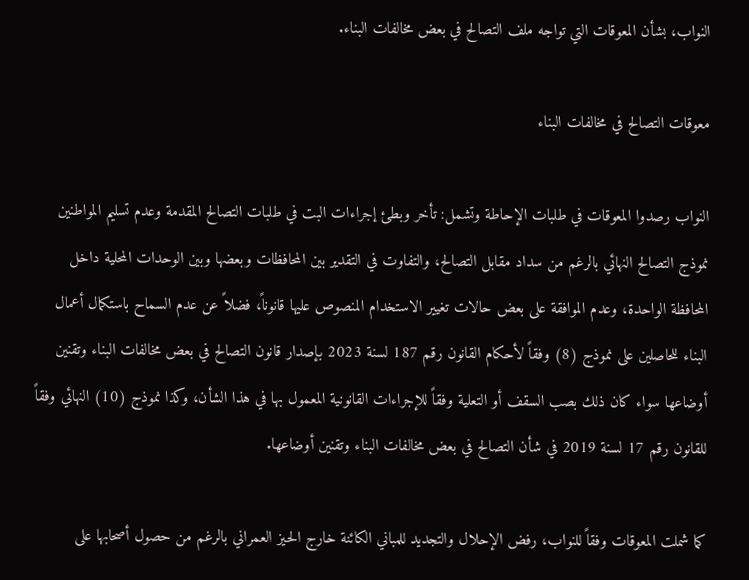النواب، بشأن المعوقات التي تواجه ملف التصالح في بعض مخالفات البناء.

معوقات التصالح في مخالفات البناء

النواب رصدوا المعوقات في طلبات الإحاطة وتشمل: تأخر وبطئ إجراءات البت في طلبات التصالح المقدمة وعدم تسليم المواطنين نموذج التصالح النهائي بالرغم من سداد مقابل التصالح، والتفاوت في التقدير بين المحافظات وبعضها وبين الوحدات المحلية داخل المحافظة الواحدة، وعدم الموافقة على بعض حالات تغيير الاستخدام المنصوص عليها قانوناً، فضلاً عن عدم السماح باستكمال أعمال البناء للحاصلين على نموذج (8) وفقاً لأحكام القانون رقم 187 لسنة 2023 بإصدار قانون التصالح في بعض مخالفات البناء وتقنين أوضاعها سواء كان ذلك بصب السقف أو التعلية وفقاً للإجراءات القانونية المعمول بها في هذا الشأن، وكذا نموذج (10) النهائي وفقاً للقانون رقم 17 لسنة 2019 في شأن التصالح في بعض مخالفات البناء وتقنين أوضاعها.

كما شملت المعوقات وفقاً للنواب، رفض الإحلال والتجديد للمباني الكائنة خارج الحيز العمراني بالرغم من حصول أصحابها على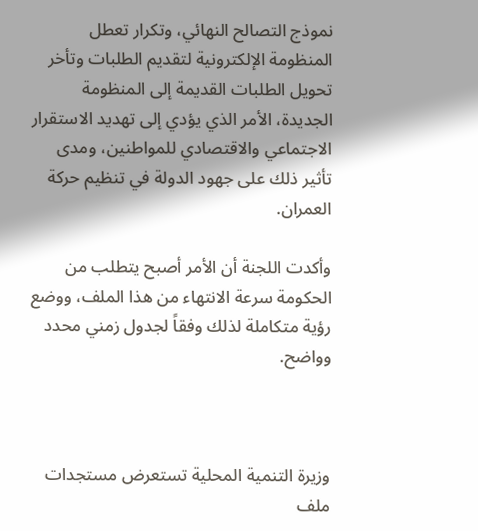نموذج التصالح النهائي، وتكرار تعطل المنظومة الإلكترونية لتقديم الطلبات وتأخر تحويل الطلبات القديمة إلى المنظومة الجديدة، الأمر الذي يؤدي إلى تهديد الاستقرار الاجتماعي والاقتصادي للمواطنين، ومدى تأثير ذلك على جهود الدولة في تنظيم حركة العمران.

وأكدت اللجنة أن الأمر أصبح يتطلب من الحكومة سرعة الانتهاء من هذا الملف، ووضع رؤية متكاملة لذلك وفقاً لجدول زمني محدد وواضح.



وزيرة التنمية المحلية تستعرض مستجدات ملف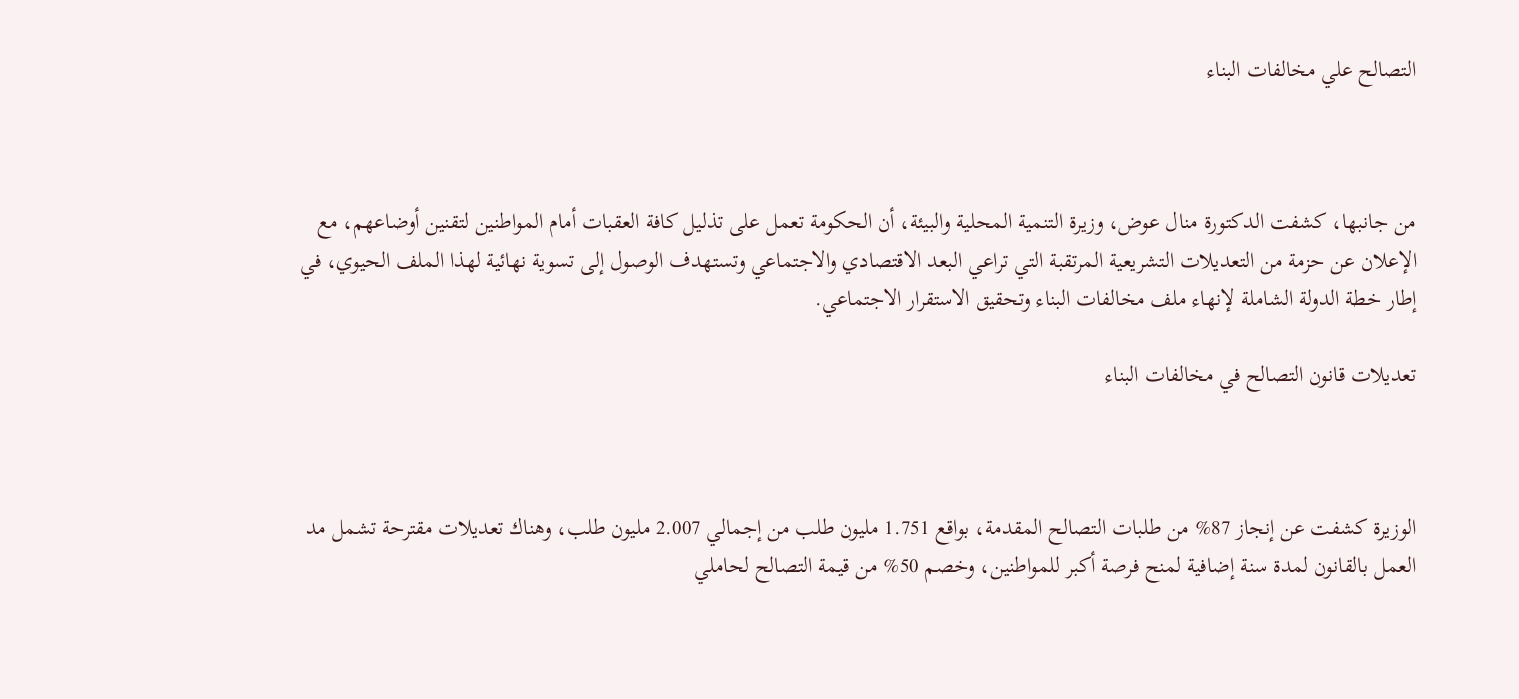التصالح علي مخالفات البناء



من جانبها، كشفت الدكتورة منال عوض، وزيرة التنمية المحلية والبيئة، أن الحكومة تعمل على تذليل كافة العقبات أمام المواطنين لتقنين أوضاعهم، مع الإعلان عن حزمة من التعديلات التشريعية المرتقبة التي تراعي البعد الاقتصادي والاجتماعي وتستهدف الوصول إلى تسوية نهائية لهذا الملف الحيوي، في إطار خطة الدولة الشاملة لإنهاء ملف مخالفات البناء وتحقيق الاستقرار الاجتماعي.

تعديلات قانون التصالح في مخالفات البناء



الوزيرة كشفت عن إنجاز 87% من طلبات التصالح المقدمة، بواقع 1.751 مليون طلب من إجمالي 2.007 مليون طلب، وهناك تعديلات مقترحة تشمل مد العمل بالقانون لمدة سنة إضافية لمنح فرصة أكبر للمواطنين، وخصم 50% من قيمة التصالح لحاملي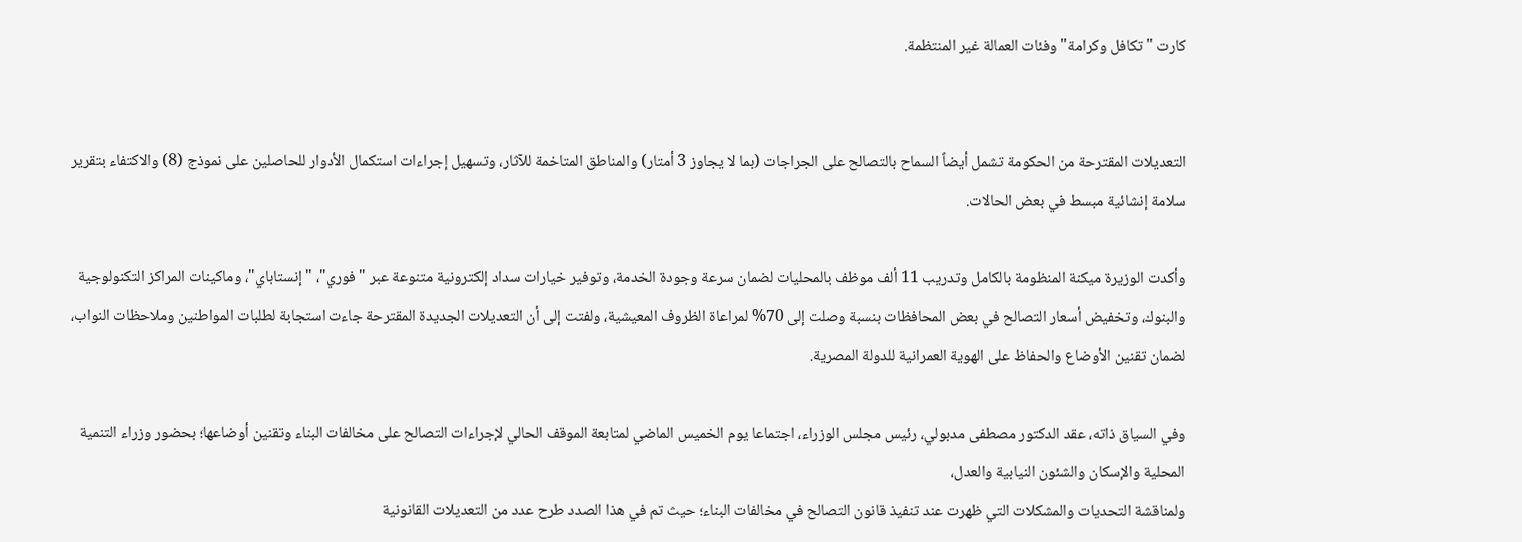كارت "تكافل وكرامة" وفئات العمالة غير المنتظمة.


التعديلات المقترحة من الحكومة تشمل أيضاً السماح بالتصالح على الجراجات (بما لا يجاوز 3 أمتار) والمناطق المتاخمة للآثار، وتسهيل إجراءات استكمال الأدوار للحاصلين على نموذج (8) والاكتفاء بتقرير سلامة إنشائية مبسط في بعض الحالات.

وأكدت الوزيرة ميكنة المنظومة بالكامل وتدريب 11 ألف موظف بالمحليات لضمان سرعة وجودة الخدمة، وتوفير خيارات سداد إلكترونية متنوعة عبر "فوري"، "إنستاباي"، وماكينات المراكز التكنولوجية والبنوك، وتخفيض أسعار التصالح في بعض المحافظات بنسبة وصلت إلى 70% لمراعاة الظروف المعيشية، ولفتت إلى أن التعديلات الجديدة المقترحة جاءت استجابة لطلبات المواطنين وملاحظات النواب، لضمان تقنين الأوضاع والحفاظ على الهوية العمرانية للدولة المصرية.

وفي السياق ذاته، عقد الدكتور مصطفى مدبولي، رئيس مجلس الوزراء، اجتماعا يوم الخميس الماضي لمتابعة الموقف الحالي لإجراءات التصالح على مخالفات البناء وتقنين أوضاعها؛ بحضور وزراء التنمية المحلية والإسكان والشئون النيابية والعدل،
ولمناقشة التحديات والمشكلات التي ظهرت عند تنفيذ قانون التصالح في مخالفات البناء؛ حيث تم في هذا الصدد طرح عدد من التعديلات القانونية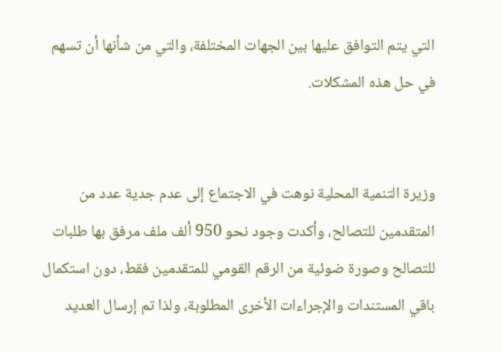التي يتم التوافق عليها بين الجهات المختلفة، والتي من شأنها أن تسهم في حل هذه المشكلات.


وزيرة التنمية المحلية نوهت في الاجتماع إلى عدم جدية عدد من المتقدمين للتصالح، وأكدت وجود نحو 950 ألف ملف مرفق بها طلبات للتصالح وصورة ضوئية من الرقم القومي للمتقدمين فقط، دون استكمال باقي المستندات والإجراءات الأخرى المطلوبة، ولذا تم إرسال العديد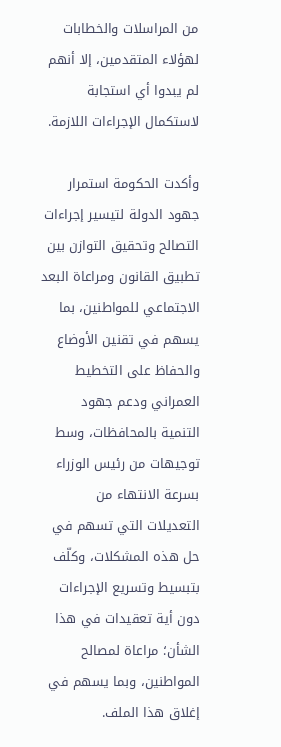من المراسلات والخطابات لهؤلاء المتقدمين، إلا أنهم لم يبدوا أي استجابة لاستكمال الإجراءات اللازمة.

وأكدت الحكومة استمرار جهود الدولة لتيسير إجراءات التصالح وتحقيق التوازن بين تطبيق القانون ومراعاة البعد الاجتماعي للمواطنين، بما يسهم في تقنين الأوضاع والحفاظ على التخطيط العمراني ودعم جهود التنمية بالمحافظات، وسط توجيهات من رئيس الوزراء بسرعة الانتهاء من التعديلات التي تسهم في حل هذه المشكلات، وكلّف بتبسيط وتسريع الإجراءات دون أية تعقيدات في هذا الشأن؛ مراعاة لمصالح المواطنين، وبما يسهم في إغلاق هذا الملف.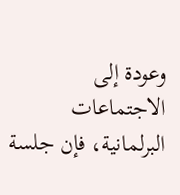وعودة إلى الاجتماعات البرلمانية، فإن جلسة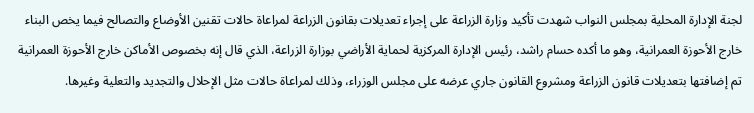لجنة الإدارة المحلية بمجلس النواب شهدت تأكيد وزارة الزراعة على إجراء تعديلات بقانون الزراعة لمراعاة حالات تقنين الأوضاع والتصالح فيما يخص البناء خارج الأحوزة العمرانية، وهو ما أكده حسام راشد، رئيس الإدارة المركزية لحماية الأراضي بوزارة الزراعة، الذي قال إنه بخصوص الأماكن خارج الأحوزة العمرانية تم إضافتها بتعديلات قانون الزراعة ومشروع القانون جاري عرضه على مجلس الوزراء، وذلك لمراعاة حالات مثل الإحلال والتجديد والتعلية وغيرها.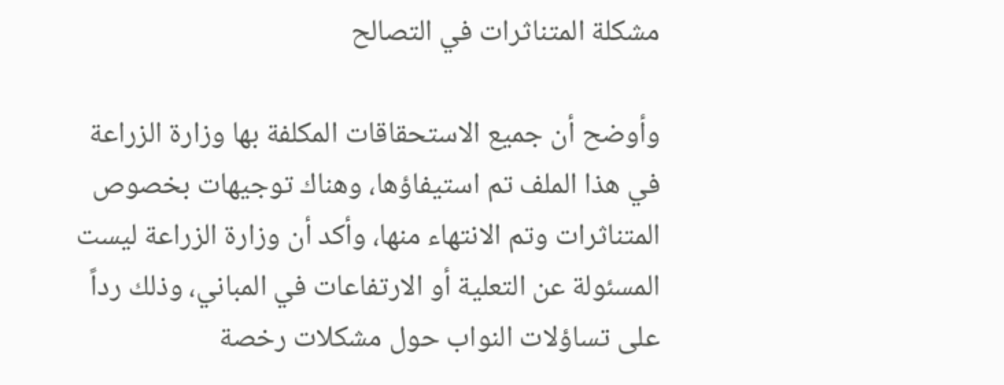مشكلة المتناثرات في التصالح

وأوضح أن جميع الاستحقاقات المكلفة بها وزارة الزراعة في هذا الملف تم استيفاؤها، وهناك توجيهات بخصوص المتناثرات وتم الانتهاء منها، وأكد أن وزارة الزراعة ليست المسئولة عن التعلية أو الارتفاعات في المباني، وذلك رداً على تساؤلات النواب حول مشكلات رخصة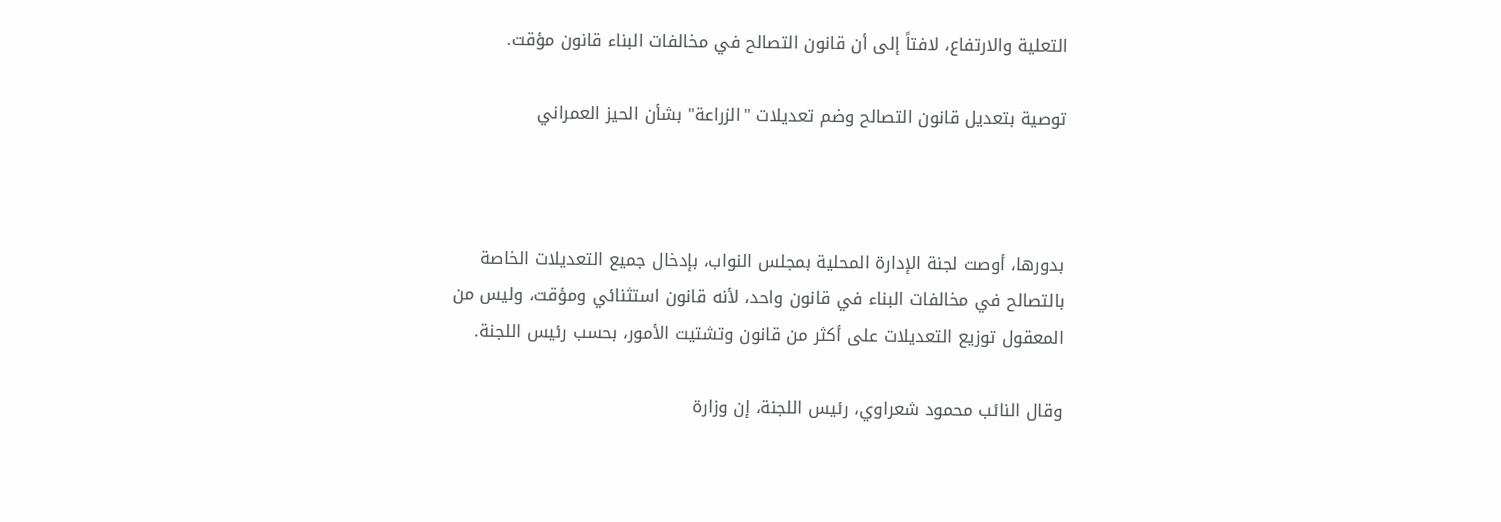التعلية والارتفاع، لافتاً إلى أن قانون التصالح في مخالفات البناء قانون مؤقت.

توصية بتعديل قانون التصالح وضم تعديلات "الزراعة" بشأن الحيز العمراني



بدورها، أوصت لجنة الإدارة المحلية بمجلس النواب، بإدخال جميع التعديلات الخاصة بالتصالح في مخالفات البناء في قانون واحد، لأنه قانون استثنائي ومؤقت، وليس من المعقول توزيع التعديلات على أكثر من قانون وتشتيت الأمور، بحسب رئيس اللجنة.

وقال النائب محمود شعراوي، رئيس اللجنة، إن وزارة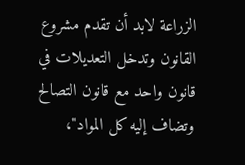الزراعة لابد أن تقدم مشروع القانون وتدخل التعديلات في قانون واحد مع قانون التصالح وتضاف إليه كل المواد"،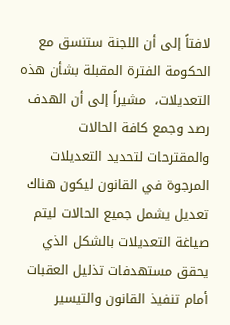لافتاً إلى أن اللجنة ستنسق مع الحكومة الفترة المقبلة بشأن هذه التعديلات،  مشيراً إلى أن الهدف رصد وجمع كافة الحالات والمقترحات لتحديد التعديلات المرجوة في القانون ليكون هناك تعديل يشمل جميع الحالات ليتم صياغة التعديلات بالشكل الذي يحقق مستهدفات تذليل العقبات أمام تنفيذ القانون والتيسير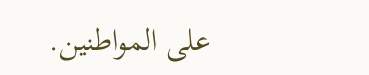على المواطنين.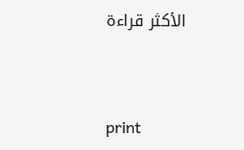الأكثر قراءة



print